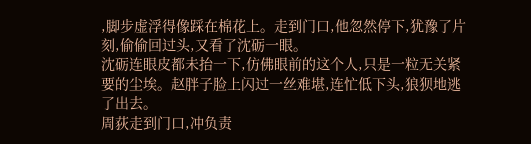,脚步虚浮得像踩在棉花上。走到门口,他忽然停下,犹豫了片刻,偷偷回过头,又看了沈砺一眼。
沈砺连眼皮都未抬一下,仿佛眼前的这个人,只是一粒无关紧要的尘埃。赵胖子脸上闪过一丝难堪,连忙低下头,狼狈地逃了出去。
周荻走到门口,冲负责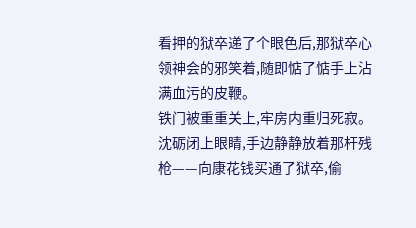看押的狱卒递了个眼色后,那狱卒心领神会的邪笑着,随即惦了惦手上沾满血污的皮鞭。
铁门被重重关上,牢房内重归死寂。
沈砺闭上眼睛,手边静静放着那杆残枪——向康花钱买通了狱卒,偷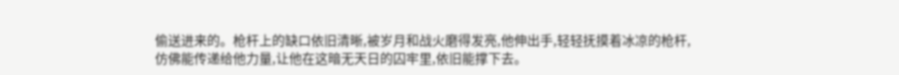偷送进来的。枪杆上的缺口依旧清晰,被岁月和战火磨得发亮,他伸出手,轻轻抚摸着冰凉的枪杆,仿佛能传递给他力量,让他在这暗无天日的囚牢里,依旧能撑下去。